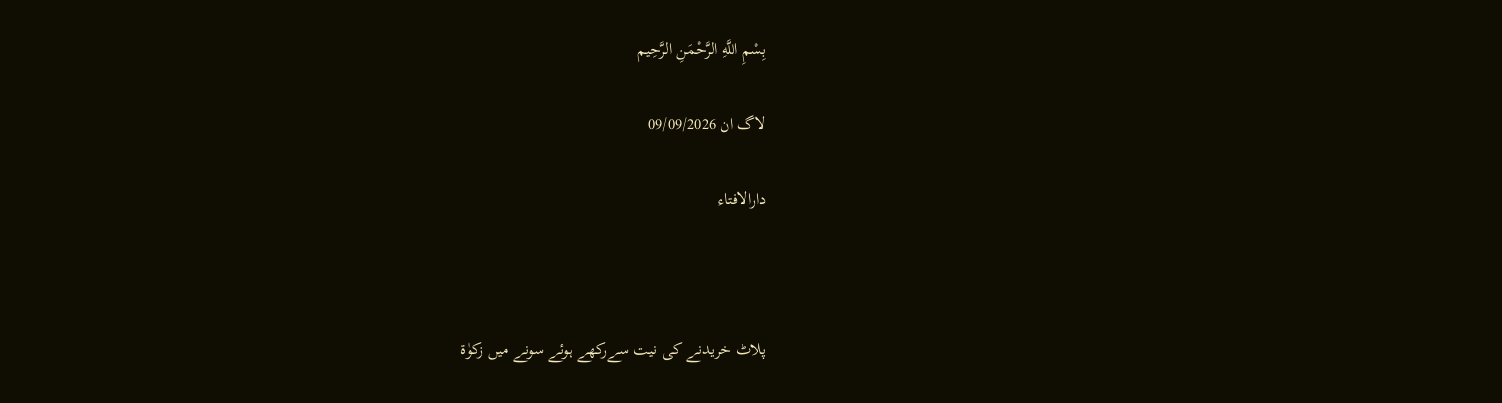بِسْمِ اللَّهِ الرَّحْمَنِ الرَّحِيم

لاگ ان 09/09/2026

دارالافتاء



پلاٹ خریدنے کی نیت سےرکھے ہوئے سونے میں زکوٰۃ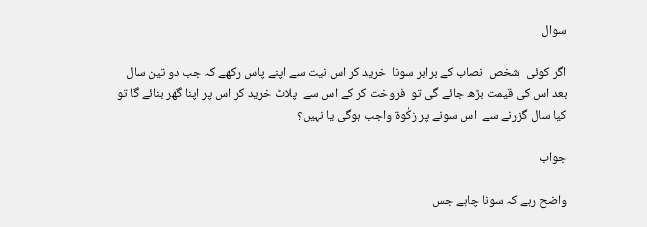سوال

اگر کوئی  شخص  نصاب کے برابر سونا  خرید کر اس نیت سے اپنے پاس رکھے کہ جب دو تین سال بعد اس کی قیمت بڑھ جائے گی تو  فروخت کر کے اس سے  پلاٹ خرید کر اس پر اپنا گھر بنائے گا تو کیا سال گزرنے سے  اس سونے پر زکٰوۃ واجب ہوگی یا نہیں؟

جواب

واضح رہے کہ سونا چاہے جس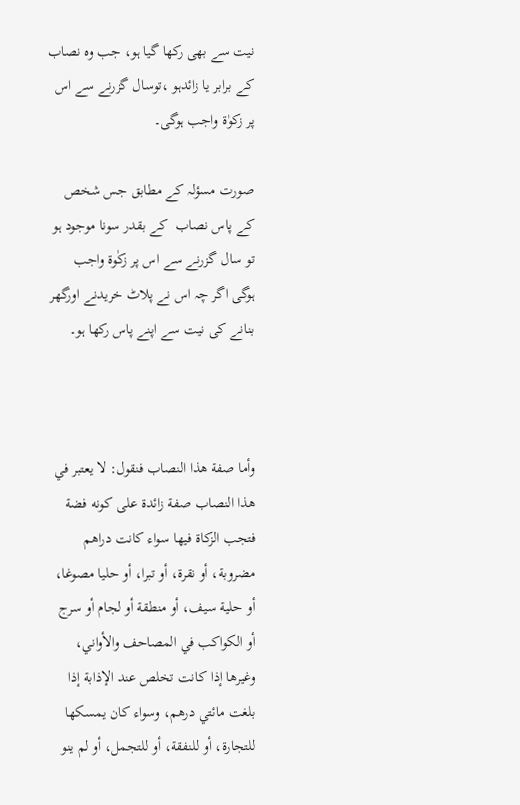نیت سے بھی رکھا گیا ہو، جب وہ نصاب کے برابر یا زائدہو ،توسال گزرنے سے اس پر زکوٰۃ واجب ہوگی۔

صورت مسؤلہ کے مطابق جس شخص کے پاس نصاب  کے بقدر سونا موجود ہو تو سال گزرنے سے اس پر زکٰوۃ واجب ہوگی اگر چہ اس نے پلاٹ خریدنے اورگھر بنانے کی نیت سے اپنے پاس رکھا ہو۔



وأما صفة هذا النصاب فنقول: لا يعتبر في هذا النصاب صفة زائدة على كونه فضة فتجب الزكاة فيها سواء كانت دراهم مضروبة، أو نقرة، أو تبرا، أو حليا مصوغا، أو حلية سيف، أو منطقة أو لجام أو سرج أو الكواكب في المصاحف والأواني، وغيرها إذا كانت تخلص عند الإذابة إذا بلغت مائتي درهم، وسواء كان يمسكها للتجارة، أو للنفقة، أو للتجمل، أو لم ينو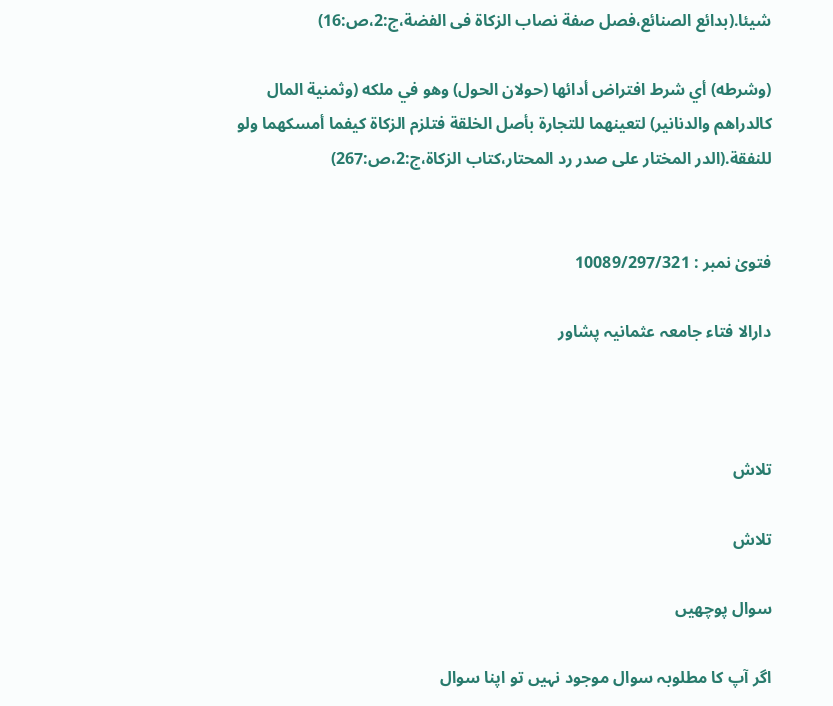شيئا.(بدائع الصنائع،فصل صفة نصاب الزكاة فى الفضة،ج:2،ص:16)

(وشرطه) أي شرط افتراض أدائها (حولان الحول) وهو في ملكه (وثمنية المال كالدراهم والدنانير) لتعينهما للتجارة بأصل الخلقة فتلزم الزكاة كيفما أمسكهما ولو للنفقة.(الدر المختار على صدر رد المحتار،كتاب الزكاة،ج:2،ص:267)


فتویٰ نمبر : 10089/297/321

دارالا فتاء جامعہ عثمانیہ پشاور



تلاش

تلاش

سوال پوچھیں

اگر آپ کا مطلوبہ سوال موجود نہیں تو اپنا سوال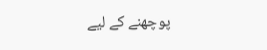پوچھنے کے لیے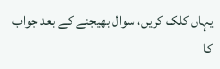یہاں کلک کریں، سوال بھیجنے کے بعد جواب کا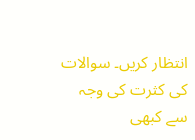انتظار کریں۔ سوالات کی کثرت کی وجہ سے کبھی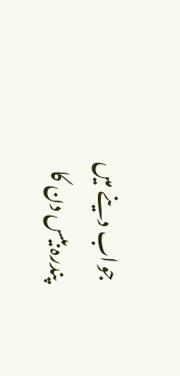جواب دینے میں پندرہ بیس دن کا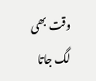وقت بھی لگ جاتا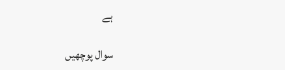ہے

سوال پوچھیں